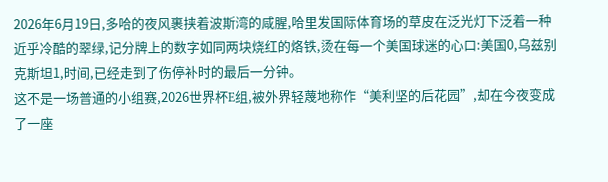2026年6月19日,多哈的夜风裹挟着波斯湾的咸腥,哈里发国际体育场的草皮在泛光灯下泛着一种近乎冷酷的翠绿,记分牌上的数字如同两块烧红的烙铁,烫在每一个美国球迷的心口:美国0,乌兹别克斯坦1,时间,已经走到了伤停补时的最后一分钟。
这不是一场普通的小组赛,2026世界杯E组,被外界轻蔑地称作“美利坚的后花园”,却在今夜变成了一座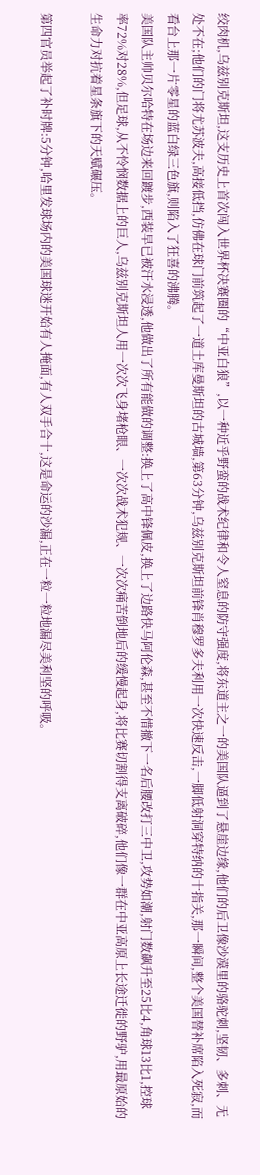绞肉机,乌兹别克斯坦,这支历史上首次闯入世界杯决赛圈的“中亚白狼”,以一种近乎野蛮的战术纪律和令人窒息的防守强度,将东道主之一的美国队逼到了悬崖边缘,他们的后卫像沙漠里的骆驼刺,坚韧、多刺、无处不在;他们的门将尤苏波夫,高接低挡,仿佛在球门前筑起了一道土库曼斯坦的古城墙,第63分钟,乌兹别克斯坦前锋肖穆罗多夫利用一次快速反击,一脚低射洞穿特纳的十指关,那一瞬间,整个美国替补席陷入死寂,而看台上那一片零星的蓝白绿三色旗,则陷入了狂喜的沸腾。
美国队主帅贝尔哈特在场边来回踱步,西装早已被汗水浸透,他做出了所有能做的调整:换上了高中锋佩皮,换上了边路快马阿伦森,甚至不惜撤下一名后腰改打三中卫,攻势如潮,射门数飙升至25比4,角球13比1,控球率72%对28%,但足球,从不怜悯数据上的巨人,乌兹别克斯坦人用一次次飞身堵枪眼、一次次战术犯规、一次次痛苦倒地后的缓慢起身,将比赛切割得支离破碎,他们像一群在中亚高原上长途迁徙的野驴,用最原始的生命力对抗着星条旗下的天赋碾压。

第四官员举起了补时牌:5分钟,哈里发球场内的美国球迷开始有人掩面,有人双手合十,这是命运的沙漏,正在一粒一粒地漏尽美利坚的呼吸。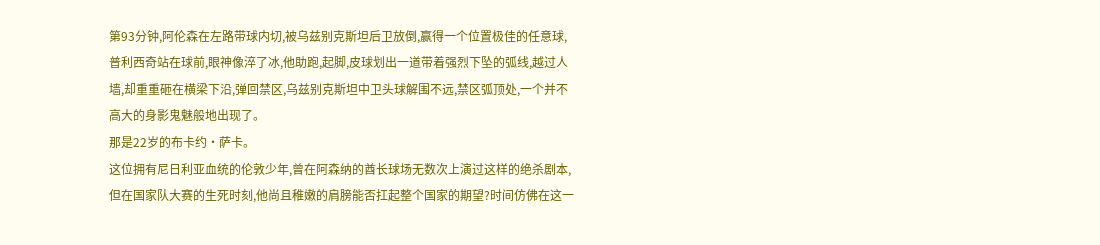第93分钟,阿伦森在左路带球内切,被乌兹别克斯坦后卫放倒,赢得一个位置极佳的任意球,普利西奇站在球前,眼神像淬了冰,他助跑,起脚,皮球划出一道带着强烈下坠的弧线,越过人墙,却重重砸在横梁下沿,弹回禁区,乌兹别克斯坦中卫头球解围不远,禁区弧顶处,一个并不高大的身影鬼魅般地出现了。
那是22岁的布卡约·萨卡。
这位拥有尼日利亚血统的伦敦少年,曾在阿森纳的酋长球场无数次上演过这样的绝杀剧本,但在国家队大赛的生死时刻,他尚且稚嫩的肩膀能否扛起整个国家的期望?时间仿佛在这一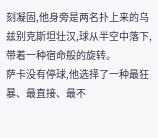刻凝固,他身旁是两名扑上来的乌兹别克斯坦壮汉,球从半空中落下,带着一种宿命般的旋转。
萨卡没有停球,他选择了一种最狂暴、最直接、最不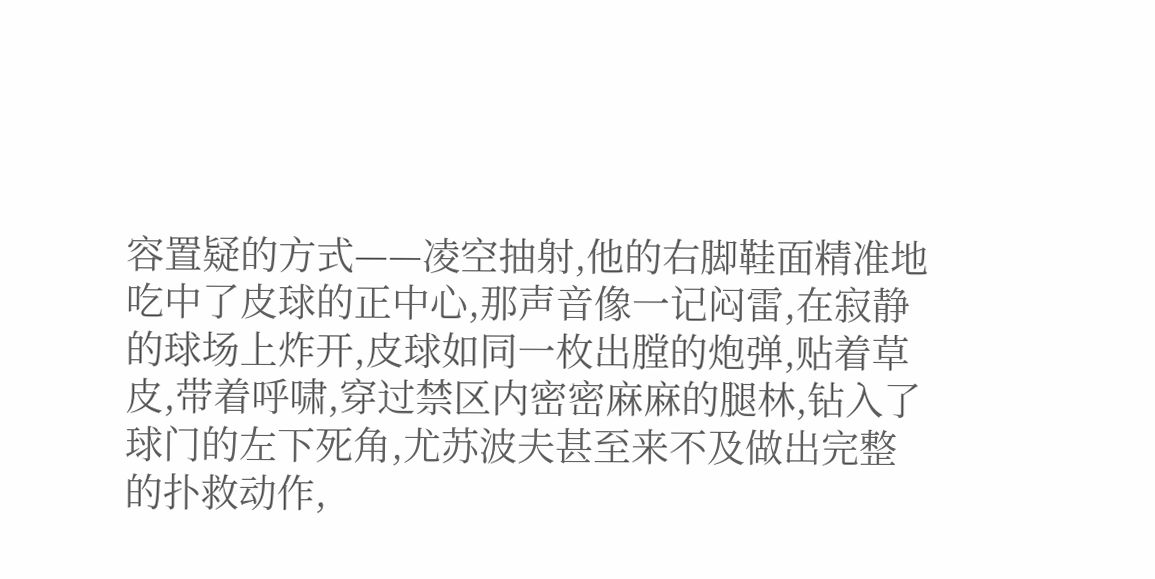容置疑的方式——凌空抽射,他的右脚鞋面精准地吃中了皮球的正中心,那声音像一记闷雷,在寂静的球场上炸开,皮球如同一枚出膛的炮弹,贴着草皮,带着呼啸,穿过禁区内密密麻麻的腿林,钻入了球门的左下死角,尤苏波夫甚至来不及做出完整的扑救动作,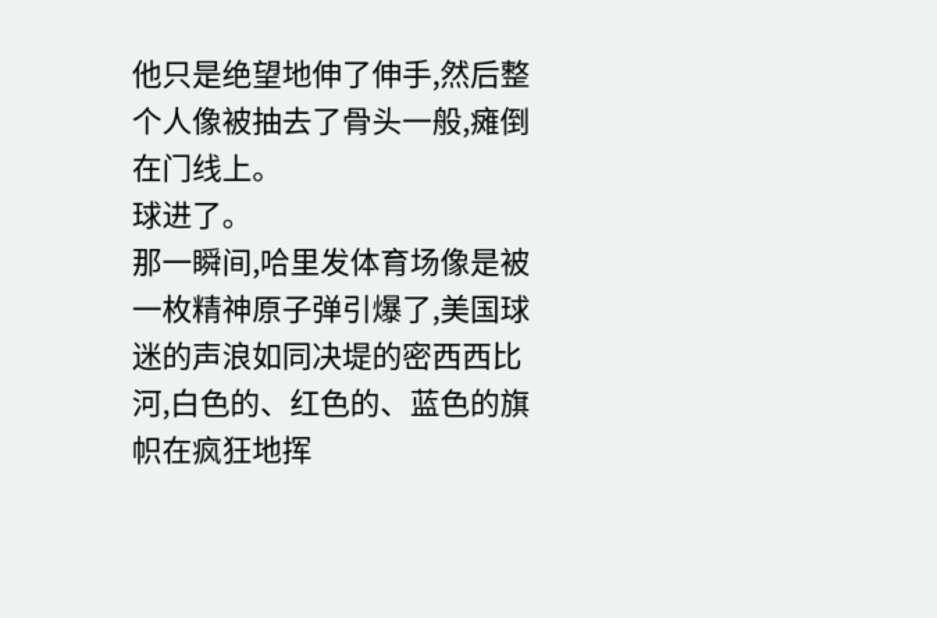他只是绝望地伸了伸手,然后整个人像被抽去了骨头一般,瘫倒在门线上。
球进了。
那一瞬间,哈里发体育场像是被一枚精神原子弹引爆了,美国球迷的声浪如同决堤的密西西比河,白色的、红色的、蓝色的旗帜在疯狂地挥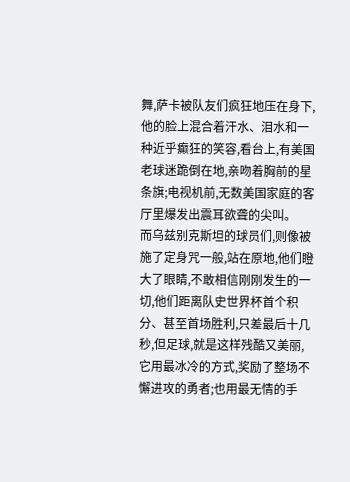舞,萨卡被队友们疯狂地压在身下,他的脸上混合着汗水、泪水和一种近乎癫狂的笑容,看台上,有美国老球迷跪倒在地,亲吻着胸前的星条旗;电视机前,无数美国家庭的客厅里爆发出震耳欲聋的尖叫。
而乌兹别克斯坦的球员们,则像被施了定身咒一般,站在原地,他们瞪大了眼睛,不敢相信刚刚发生的一切,他们距离队史世界杯首个积分、甚至首场胜利,只差最后十几秒,但足球,就是这样残酷又美丽,它用最冰冷的方式,奖励了整场不懈进攻的勇者;也用最无情的手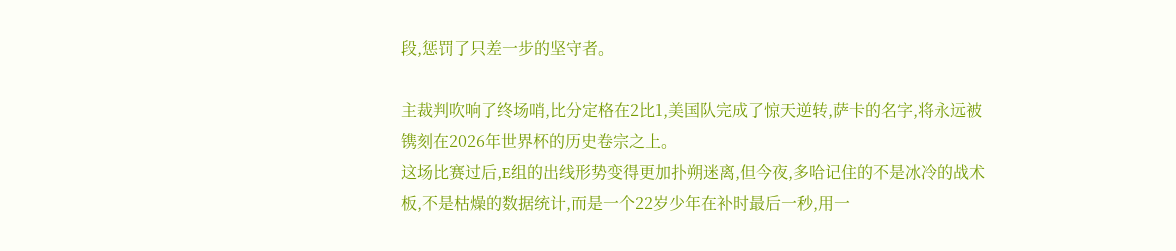段,惩罚了只差一步的坚守者。

主裁判吹响了终场哨,比分定格在2比1,美国队完成了惊天逆转,萨卡的名字,将永远被镌刻在2026年世界杯的历史卷宗之上。
这场比赛过后,E组的出线形势变得更加扑朔迷离,但今夜,多哈记住的不是冰冷的战术板,不是枯燥的数据统计,而是一个22岁少年在补时最后一秒,用一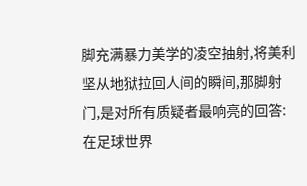脚充满暴力美学的凌空抽射,将美利坚从地狱拉回人间的瞬间,那脚射门,是对所有质疑者最响亮的回答:在足球世界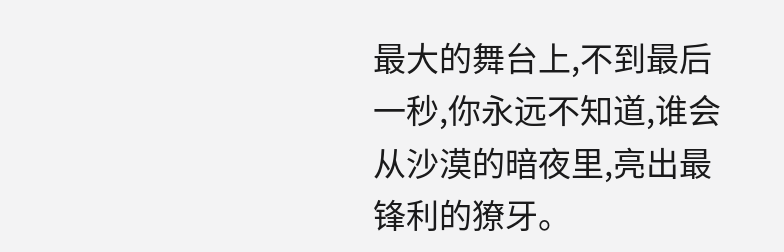最大的舞台上,不到最后一秒,你永远不知道,谁会从沙漠的暗夜里,亮出最锋利的獠牙。